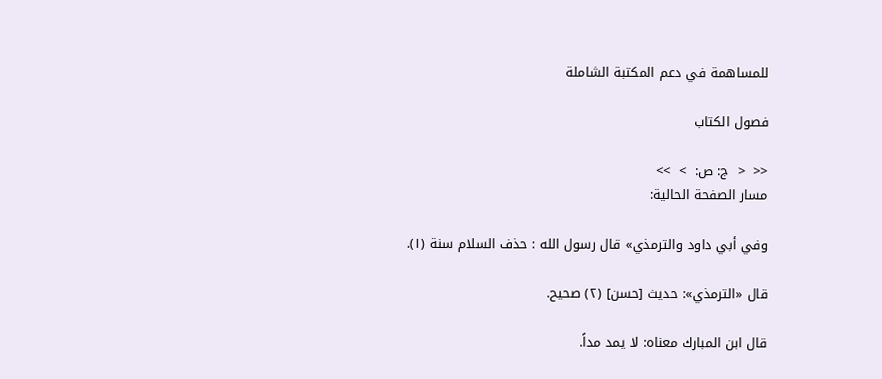للمساهمة في دعم المكتبة الشاملة

فصول الكتاب

<<  <  ج: ص:  >  >>
مسار الصفحة الحالية:

وفي أبي داود والترمذي» قال رسول الله : حذف السلام سنة (١).

قال «الترمذي»: حديث [حسن] (٢) صحيح.

قال ابن المبارك معناه: لا يمد مداً.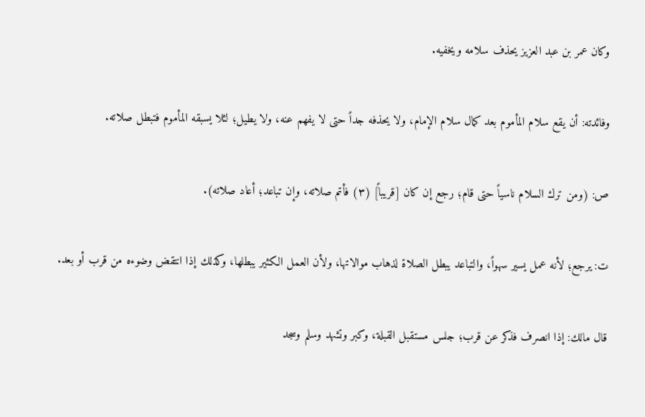وكان عمر بن عبد العزيز يحذف سلامه ويخفيه.

وفائدته: أن يقع سلام المأموم بعد كمال سلام الإمام، ولا يحذفه جداً حتى لا يفهم عنه، ولا يطيل؛ لئلا يسبقه المأموم فتبطل صلاته.

ص: (ومن ترك السلام ناسياً حتى قام؛ رجع إن كان [قريباً] (٣) فأتم صلاته، وإن تباعد؛ أعاد صلاته).

ت: يرجع؛ لأنه عمل يسير سهواً، والتباعد يبطل الصلاة لذهاب موالاتها، ولأن العمل الكثير يبطلها، وكذلك إذا انتقض وضوءه من قرب أو بعد.

قال مالك: إذا انصرف فذكر عن قرب؛ جلس مستقبل القبلة، وكبر وتشهد وسلم وسجد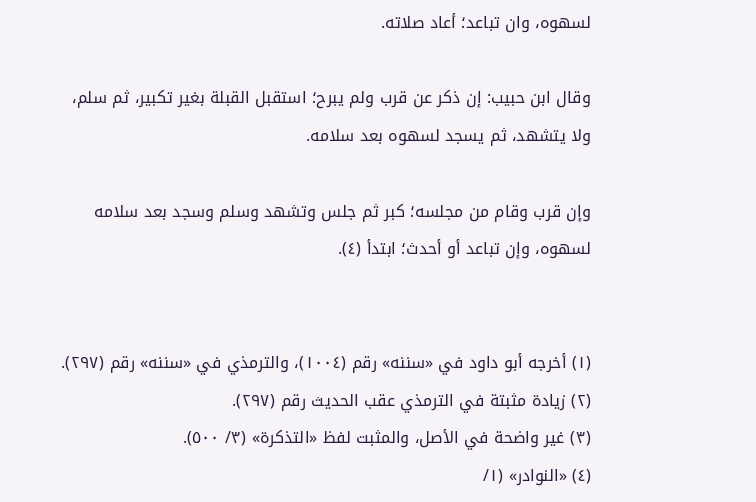لسهوه، وان تباعد؛ أعاد صلاته.

وقال ابن حبيب: إن ذكر عن قرب ولم يبرح؛ استقبل القبلة بغير تكبير، ثم سلم، ولا يتشهد، ثم يسجد لسهوه بعد سلامه.

وإن قرب وقام من مجلسه؛ كبر ثم جلس وتشهد وسلم وسجد بعد سلامه لسهوه، وإن تباعد أو أحدث؛ ابتدأ (٤).


(١) أخرجه أبو داود في «سننه» رقم (١٠٠٤)، والترمذي في «سننه» رقم (٢٩٧).
(٢) زيادة مثبتة في الترمذي عقب الحديث رقم (٢٩٧).
(٣) غير واضحة في الأصل، والمثبت لفظ «التذكرة» (٣/ ٥٠٠).
(٤) «النوادر» (١/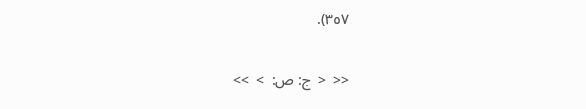٣٥٧).

<<  <  ج: ص:  >  >>